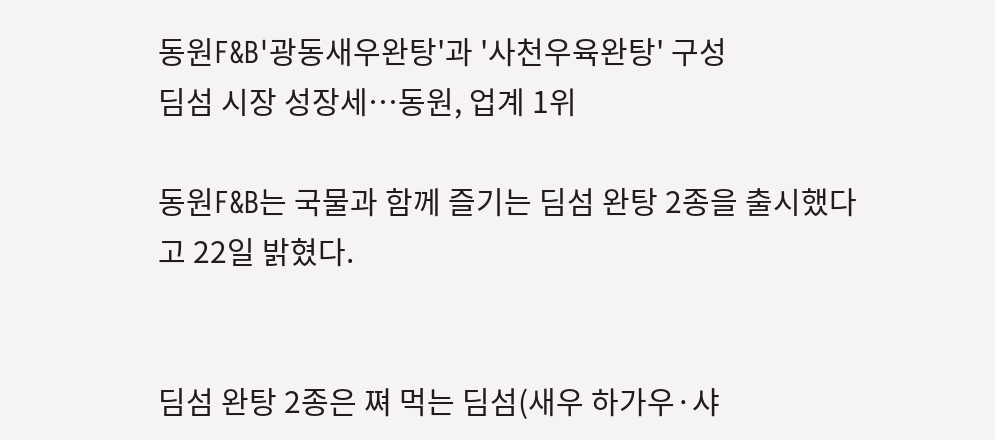동원F&B'광동새우완탕'과 '사천우육완탕' 구성
딤섬 시장 성장세…동원, 업계 1위

동원F&B는 국물과 함께 즐기는 딤섬 완탕 2종을 출시했다고 22일 밝혔다.


딤섬 완탕 2종은 쪄 먹는 딤섬(새우 하가우·샤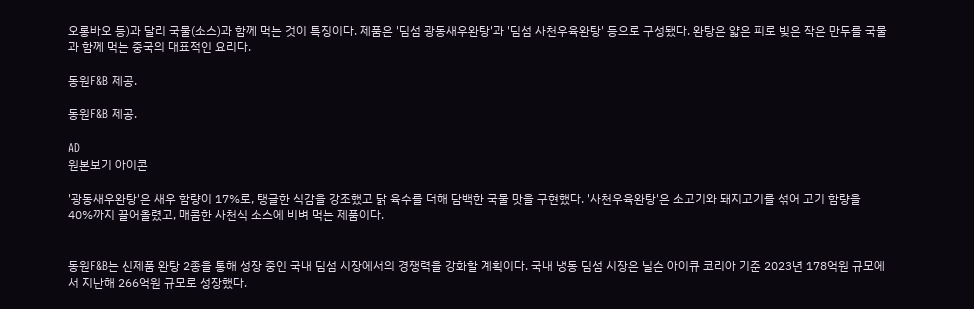오롱바오 등)과 달리 국물(소스)과 함께 먹는 것이 특징이다. 제품은 '딤섬 광동새우완탕'과 '딤섬 사천우육완탕' 등으로 구성됐다. 완탕은 얇은 피로 빚은 작은 만두를 국물과 함께 먹는 중국의 대표적인 요리다.

동원F&B 제공.

동원F&B 제공.

AD
원본보기 아이콘

'광동새우완탕'은 새우 함량이 17%로, 탱글한 식감을 강조했고 닭 육수를 더해 담백한 국물 맛을 구현했다. '사천우육완탕'은 소고기와 돼지고기를 섞어 고기 함량을 40%까지 끌어올렸고, 매콤한 사천식 소스에 비벼 먹는 제품이다.


동원F&B는 신제품 완탕 2종을 통해 성장 중인 국내 딤섬 시장에서의 경쟁력을 강화할 계획이다. 국내 냉동 딤섬 시장은 닐슨 아이큐 코리아 기준 2023년 178억원 규모에서 지난해 266억원 규모로 성장했다.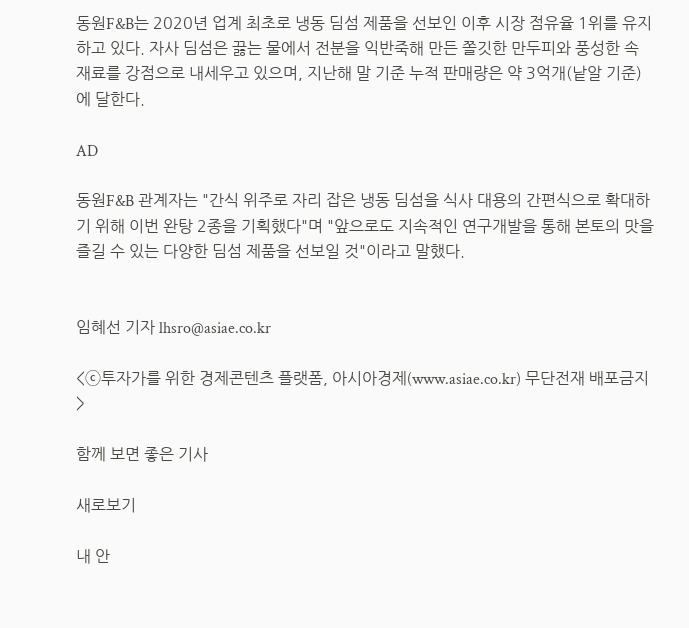동원F&B는 2020년 업계 최초로 냉동 딤섬 제품을 선보인 이후 시장 점유율 1위를 유지하고 있다. 자사 딤섬은 끓는 물에서 전분을 익반죽해 만든 쫄깃한 만두피와 풍성한 속 재료를 강점으로 내세우고 있으며, 지난해 말 기준 누적 판매량은 약 3억개(낱알 기준)에 달한다.

AD

동원F&B 관계자는 "간식 위주로 자리 잡은 냉동 딤섬을 식사 대용의 간편식으로 확대하기 위해 이번 완탕 2종을 기획했다"며 "앞으로도 지속적인 연구개발을 통해 본토의 맛을 즐길 수 있는 다양한 딤섬 제품을 선보일 것"이라고 말했다.


임혜선 기자 lhsro@asiae.co.kr

<ⓒ투자가를 위한 경제콘텐츠 플랫폼, 아시아경제(www.asiae.co.kr) 무단전재 배포금지>

함께 보면 좋은 기사

새로보기

내 안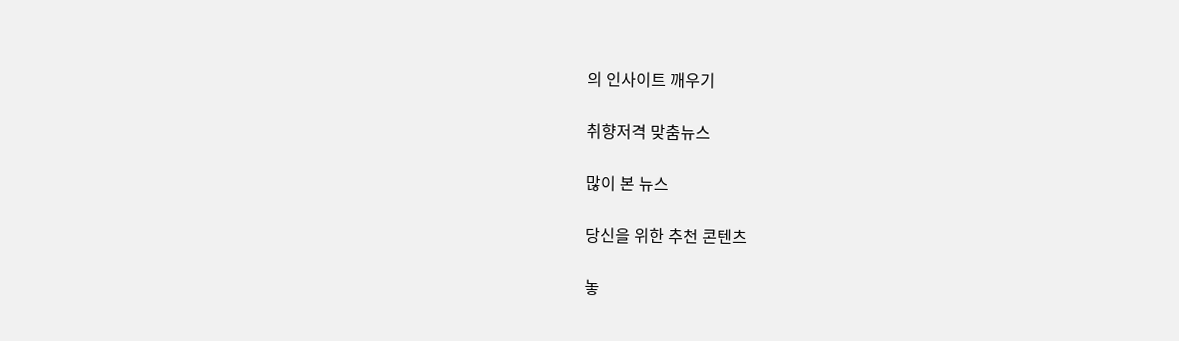의 인사이트 깨우기

취향저격 맞춤뉴스

많이 본 뉴스

당신을 위한 추천 콘텐츠

놓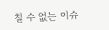칠 수 없는 이슈